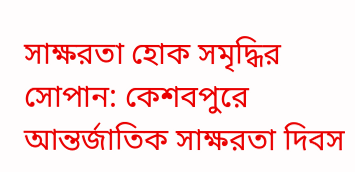সাক্ষরতা হোক সমৃদ্ধির সোপান: কেশবপুরে আন্তর্জাতিক সাক্ষরতা দিবস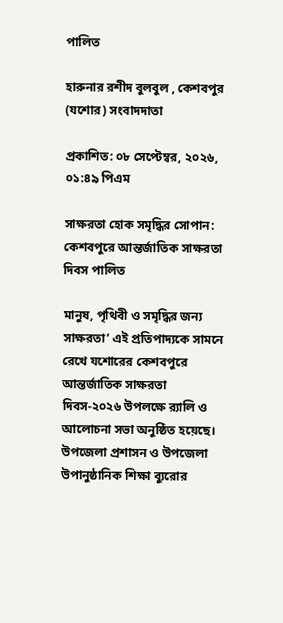পালিত

হারুনার রশীদ বুলবুল , কেশবপুর (যশোর) সংবাদদাতা

প্রকাশিত: ০৮ সেপ্টেম্বর, ২০২৬, ০১:৪৯ পিএম

সাক্ষরতা হোক সমৃদ্ধির সোপান: কেশবপুরে আন্তর্জাতিক সাক্ষরতা দিবস পালিত

মানুষ, পৃথিবী ও সমৃদ্ধির জন্য সাক্ষরতা’ এই প্রতিপাদ্যকে সামনে রেখে যশোরের কেশবপুরে আন্তর্জাতিক সাক্ষরতা দিবস-২০২৬ উপলক্ষে র‍্যালি ও আলোচনা সভা অনুষ্ঠিত হয়েছে। উপজেলা প্রশাসন ও উপজেলা উপানুষ্ঠানিক শিক্ষা ব্যুরোর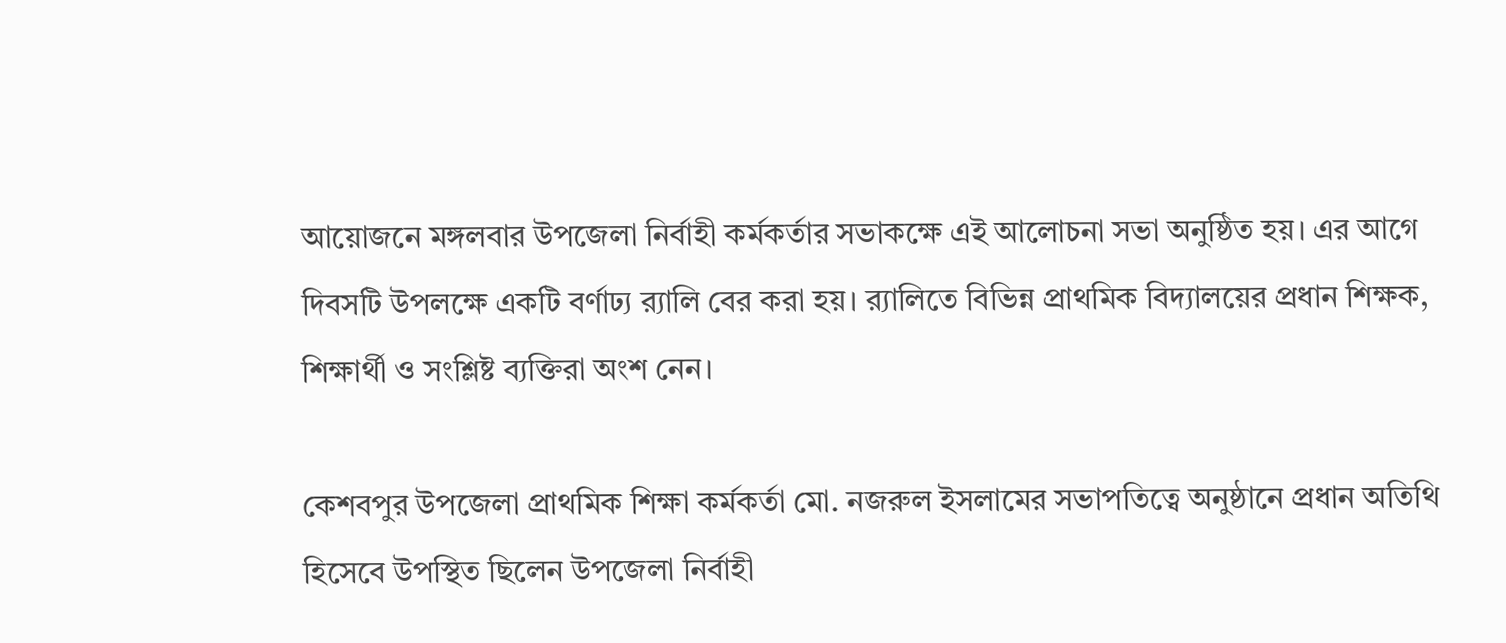আয়োজনে মঙ্গলবার উপজেলা নির্বাহী কর্মকর্তার সভাকক্ষে এই আলোচনা সভা অনুষ্ঠিত হয়। এর আগে দিবসটি উপলক্ষে একটি বর্ণাঢ্য র‍্যালি বের করা হয়। র‍্যালিতে বিভিন্ন প্রাথমিক বিদ্যালয়ের প্রধান শিক্ষক, শিক্ষার্থী ও সংশ্লিষ্ট ব্যক্তিরা অংশ নেন।

কেশবপুর উপজেলা প্রাথমিক শিক্ষা কর্মকর্তা মো. নজরুল ইসলামের সভাপতিত্বে অনুষ্ঠানে প্রধান অতিথি হিসেবে উপস্থিত ছিলেন উপজেলা নির্বাহী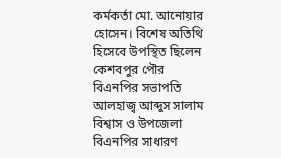কর্মকর্তা মো. আনোয়ার হোসেন। বিশেষ অতিথি হিসেবে উপস্থিত ছিলেন কেশবপুর পৌর বিএনপির সভাপতি আলহাজ্ব আব্দুস সালাম বিশ্বাস ও উপজেলা বিএনপির সাধারণ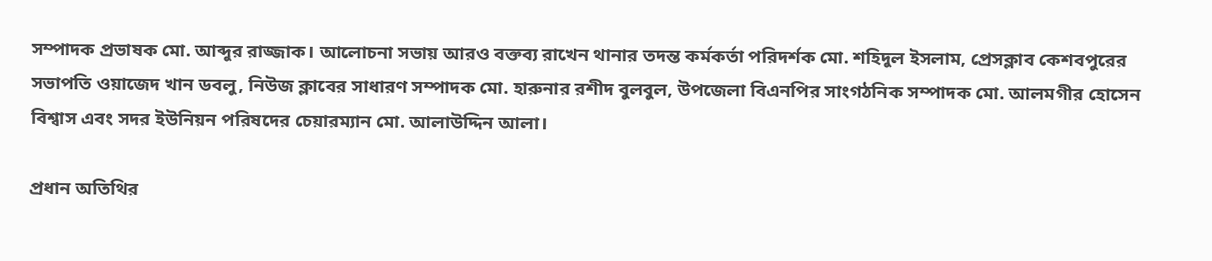সম্পাদক প্রভাষক মো. আব্দুর রাজ্জাক। আলোচনা সভায় আরও বক্তব্য রাখেন থানার তদন্ত কর্মকর্তা পরিদর্শক মো. শহিদুল ইসলাম, প্রেসক্লাব কেশবপুরের সভাপতি ওয়াজেদ খান ডবলু, নিউজ ক্লাবের সাধারণ সম্পাদক মো. হারুনার রশীদ বুলবুল, উপজেলা বিএনপির সাংগঠনিক সম্পাদক মো. আলমগীর হোসেন বিশ্বাস এবং সদর ইউনিয়ন পরিষদের চেয়ারম্যান মো. আলাউদ্দিন আলা।

প্রধান অতিথির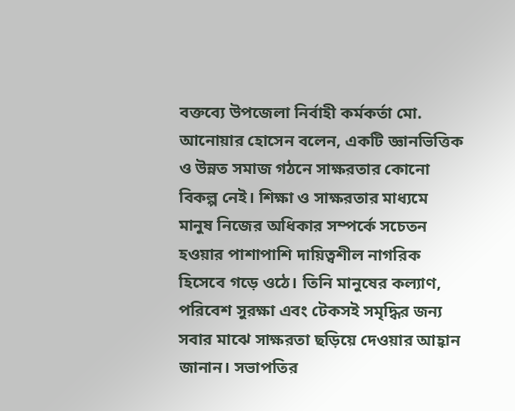বক্তব্যে উপজেলা নির্বাহী কর্মকর্তা মো. আনোয়ার হোসেন বলেন, একটি জ্ঞানভিত্তিক ও উন্নত সমাজ গঠনে সাক্ষরতার কোনো বিকল্প নেই। শিক্ষা ও সাক্ষরতার মাধ্যমে মানুষ নিজের অধিকার সম্পর্কে সচেতন হওয়ার পাশাপাশি দায়িত্বশীল নাগরিক হিসেবে গড়ে ওঠে। তিনি মানুষের কল্যাণ, পরিবেশ সুরক্ষা এবং টেকসই সমৃদ্ধির জন্য সবার মাঝে সাক্ষরতা ছড়িয়ে দেওয়ার আহ্বান জানান। সভাপতির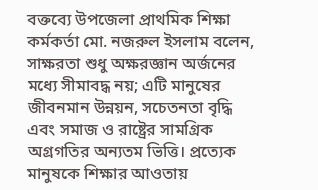বক্তব্যে উপজেলা প্রাথমিক শিক্ষা কর্মকর্তা মো. নজরুল ইসলাম বলেন, সাক্ষরতা শুধু অক্ষরজ্ঞান অর্জনের মধ্যে সীমাবদ্ধ নয়; এটি মানুষের জীবনমান উন্নয়ন, সচেতনতা বৃদ্ধি এবং সমাজ ও রাষ্ট্রের সামগ্রিক অগ্রগতির অন্যতম ভিত্তি। প্রত্যেক মানুষকে শিক্ষার আওতায়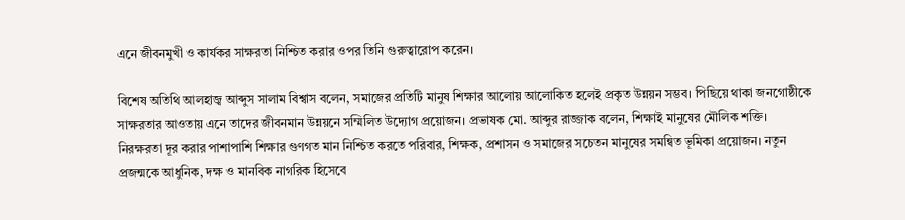এনে জীবনমুখী ও কার্যকর সাক্ষরতা নিশ্চিত করার ওপর তিনি গুরুত্বারোপ করেন।

বিশেষ অতিথি আলহাজ্ব আব্দুস সালাম বিশ্বাস বলেন, সমাজের প্রতিটি মানুষ শিক্ষার আলোয় আলোকিত হলেই প্রকৃত উন্নয়ন সম্ভব। পিছিয়ে থাকা জনগোষ্ঠীকে সাক্ষরতার আওতায় এনে তাদের জীবনমান উন্নয়নে সম্মিলিত উদ্যোগ প্রয়োজন। প্রভাষক মো. আব্দুর রাজ্জাক বলেন, শিক্ষাই মানুষের মৌলিক শক্তি। নিরক্ষরতা দূর করার পাশাপাশি শিক্ষার গুণগত মান নিশ্চিত করতে পরিবার, শিক্ষক, প্রশাসন ও সমাজের সচেতন মানুষের সমন্বিত ভূমিকা প্রয়োজন। নতুন প্রজন্মকে আধুনিক, দক্ষ ও মানবিক নাগরিক হিসেবে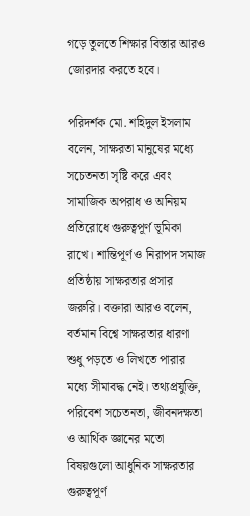গড়ে তুলতে শিক্ষার বিস্তার আরও জোরদার করতে হবে।

পরিদর্শক মো. শহিদুল ইসলাম বলেন, সাক্ষরতা মানুষের মধ্যে সচেতনতা সৃষ্টি করে এবং সামাজিক অপরাধ ও অনিয়ম প্রতিরোধে গুরুত্বপূর্ণ ভূমিকা রাখে। শান্তিপূর্ণ ও নিরাপদ সমাজ প্রতিষ্ঠায় সাক্ষরতার প্রসার জরুরি। বক্তারা আরও বলেন, বর্তমান বিশ্বে সাক্ষরতার ধারণা শুধু পড়তে ও লিখতে পারার মধ্যে সীমাবদ্ধ নেই। তথ্যপ্রযুক্তি, পরিবেশ সচেতনতা, জীবনদক্ষতা ও আর্থিক জ্ঞানের মতো বিষয়গুলো আধুনিক সাক্ষরতার গুরুত্বপূর্ণ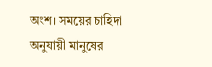অংশ। সময়ের চাহিদা অনুযায়ী মানুষের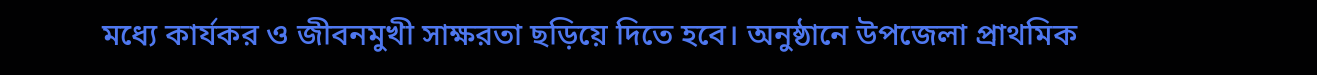মধ্যে কার্যকর ও জীবনমুখী সাক্ষরতা ছড়িয়ে দিতে হবে। অনুষ্ঠানে উপজেলা প্রাথমিক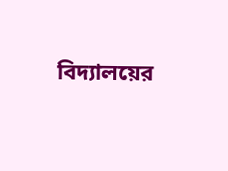বিদ্যালয়ের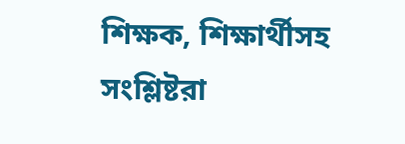শিক্ষক, শিক্ষার্থীসহ সংশ্লিষ্টরা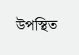উপস্থিত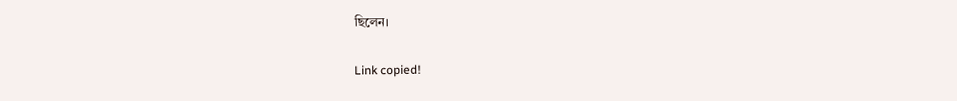ছিলেন।

Link copied!